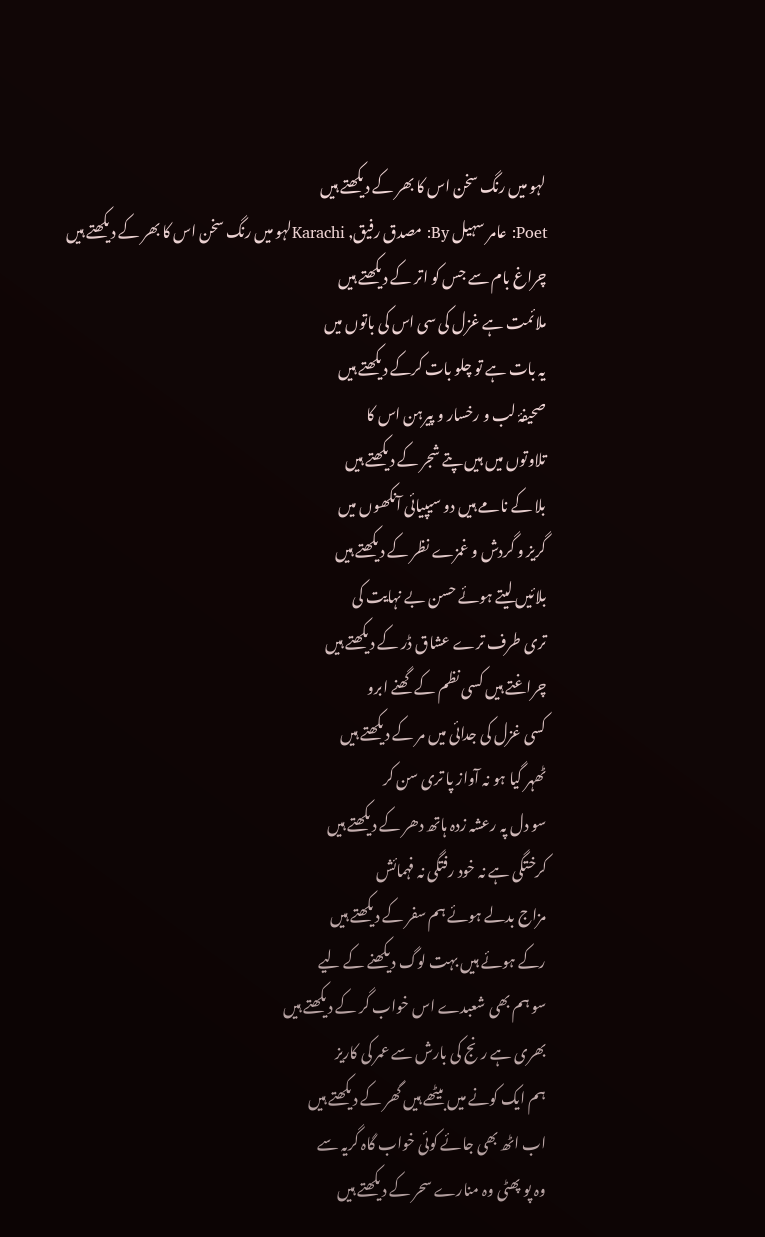لہو میں رنگ سخن اس کا بھر کے دیکھتے ہیں
Poet: عامر سہیل By: مصدق رفیق, Karachiلہو میں رنگ سخن اس کا بھر کے دیکھتے ہیں
چراغ بام سے جس کو اتر کے دیکھتے ہیں
ملائمت ہے غزل کی سی اس کی باتوں میں
یہ بات ہے تو چلو بات کرکے دیکھتے ہیں
صحیفۂ لب و رخسار و پیرہن اس کا
تلاوتوں میں ہیں پتے شجر کے دیکھتے ہیں
بلا کے نامے ہیں دو سیپیائی آنکھوں میں
گریز و گردش و غمزے نظر کے دیکھتے ہیں
بلائیں لیتے ہوئے حسن بے نہایت کی
تری طرف ترے عشاق ڈر کے دیکھتے ہیں
چراغتے ہیں کسی نظم کے گھنے ابرو
کسی غزل کی جدائی میں مر کے دیکھتے ہیں
ٹھہر گیا ہو نہ آواز پا تری سن کر
سو دل پہ رعشہ زدہ ہاتھ دھر کے دیکھتے ہیں
کرختگی ہے نہ خود رفتگی نہ فہمائش
مزاج بدلے ہوئے ہم سفر کے دیکھتے ہیں
رکے ہوئے ہیں بہت لوگ دیکھنے کے لیے
سو ہم بھی شعبدے اس خواب گر کے دیکھتے ہیں
بھری ہے رنج کی بارش سے عمر کی کاریز
ہم ایک کونے میں بیٹھے ہیں گھر کے دیکھتے ہیں
اب اٹھ بھی جائے کوئی خواب گاہ گریہ سے
وہ پو پھٹی وہ منارے سحر کے دیکھتے ہیں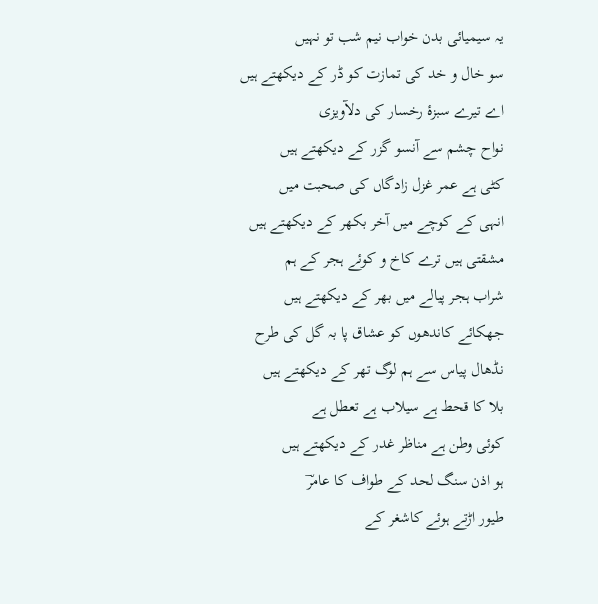یہ سیمیائی بدن خواب نیم شب تو نہیں
سو خال و خد کی تمازت کو ڈر کے دیکھتے ہیں
اے تیرے سبزۂ رخسار کی دلآویزی
نواح چشم سے آنسو گزر کے دیکھتے ہیں
کٹی ہے عمر غزل زادگاں کی صحبت میں
انہی کے کوچے میں آخر بکھر کے دیکھتے ہیں
مشقتی ہیں ترے کاخ و کوئے ہجر کے ہم
شراب ہجر پیالے میں بھر کے دیکھتے ہیں
جھکائے کاندھوں کو عشاق پا بہ گل کی طرح
نڈھال پیاس سے ہم لوگ تھر کے دیکھتے ہیں
بلا کا قحط ہے سیلاب ہے تعطل ہے
کوئی وطن ہے مناظر غدر کے دیکھتے ہیں
ہو اذن سنگ لحد کے طواف کا عامرؔ
طیور اڑتے ہوئے کاشغر کے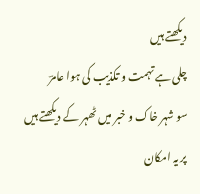دیکھتے ہیں
چلی ہے تہمت و تکذیب کی ہوا عامرؔ
سو شہر خاک و خبر میں ٹھہر کے دیکھتے ہیں
پر یہ امکان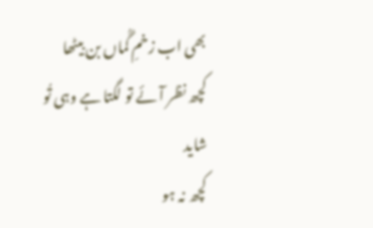بھی اب زخمِ گُماں بن بیٹھا
کچھ نظر آئے تو لگتا ہے وہی تُو شاید
کچھ نہ ہو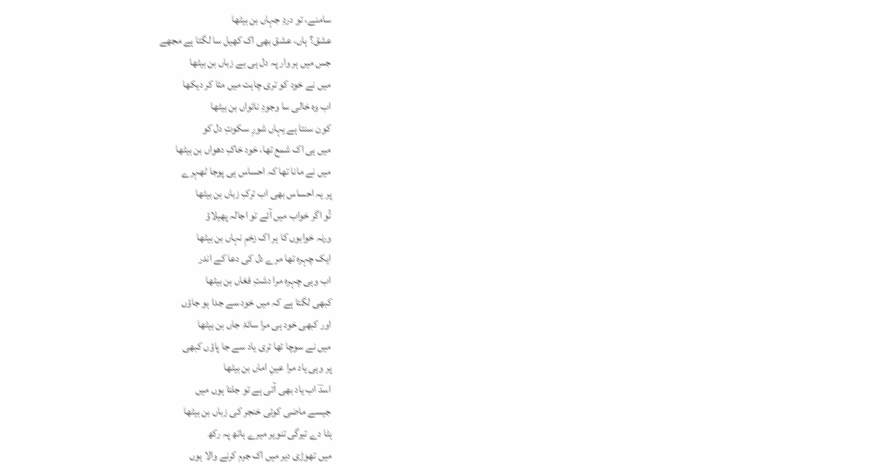سامنے، تو دردِ جہاں بن بیٹھا
عشق؟ ہاں، عشق بھی اک کھیل سا لگتا ہے مجھے
جس میں ہر وار پہ دل ہی بے زباں بن بیٹھا
میں نے خود کو تری چاہت میں مٹا کر دیکھا
اب وہ خالی سا وجودِ ناتواں بن بیٹھا
کون سنتا ہے یہاں شورِ سکوتِ دل کو
میں ہی اک شمع تھا، خود خاکِ دھواں بن بیٹھا
میں نے مانا تھا کہ احساس ہی پوجا ٹھہرے
پر یہ احساس بھی اب ترکِ زباں بن بیٹھا
تُو اگر خواب میں آئے تو اجالہ پھیلاؤ
ورنہ خوابوں کا ہر اک زخمِ نہاں بن بیٹھا
ایک چہرہ تھا مرے دل کی دعا کے اندر
اب وہی چہرہ مرا دشتِ فغاں بن بیٹھا
کبھی لگتا ہے کہ میں خود سے جدا ہو جاؤں
اور کبھی خود ہی مرا سائۂ جاں بن بیٹھا
میں نے سوچا تھا تری یاد سے جا پاؤں کبھی
پر وہی یاد مرا عینِ اماں بن بیٹھا
اسدؔ اب یاد بھی آتی ہے تو جلتا ہوں میں
جیسے ماضی کوئی خنجر کی زباں بن بیٹھا
ہٹا دے تیرگی تنویر میرے ہاتھ پہ رکھ
میں تھوڑی دیر میں اک جرم کرنے والا ہوں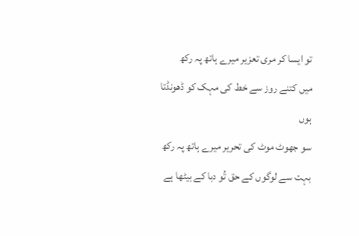تو ایسا کر مری تعزیر میرے ہاتھ پہ رکھ
میں کتنے روز سے خط کی مہک کو ڈھونڈتا ہوں
سو جھوٹ موٹ کی تحریر میرے ہاتھ پہ رکھ
بہت سے لوگوں کے حق تُو دبا کے بیٹھا ہے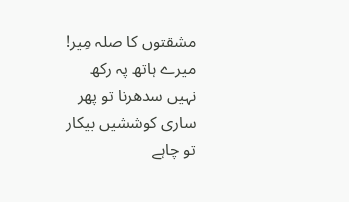مشقتوں کا صلہ مِیر! میرے ہاتھ پہ رکھ
نہیں سدھرنا تو پھر ساری کوششیں بیکار
تو چاہے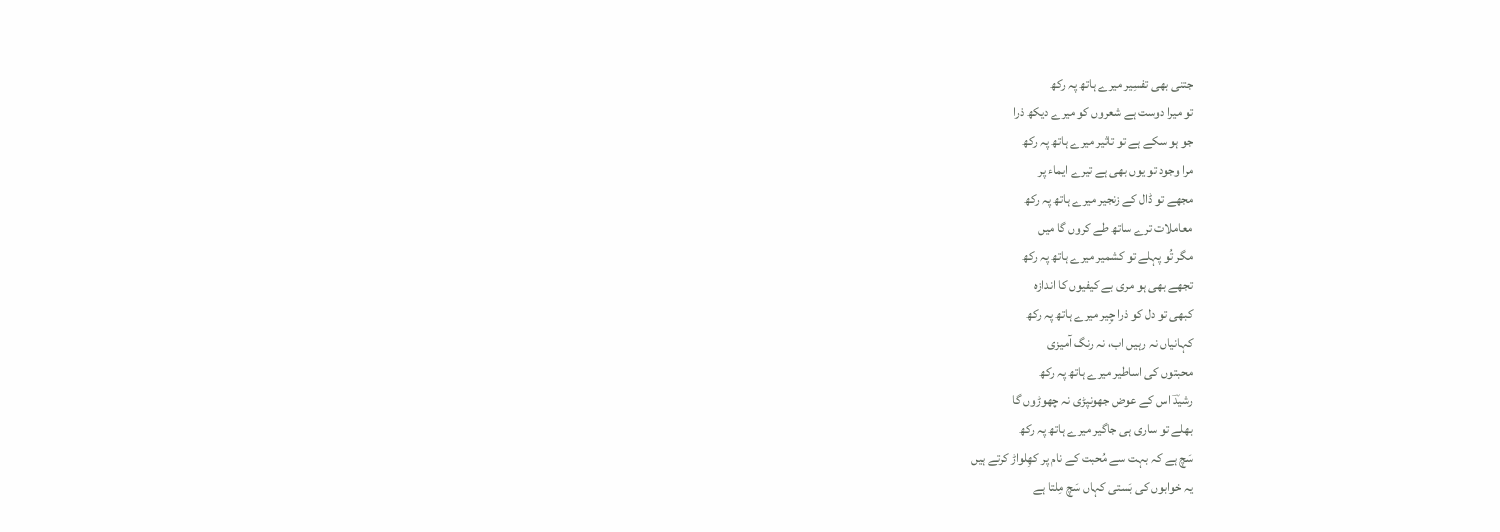جتنی بھی تفسِیر میرے ہاتھ پہ رکھ
تو میرا دوست ہے شعروں کو میرے دیکھ ذرا
جو ہو سکے ہے تو تاثیر میرے ہاتھ پہ رکھ
مرا وجود تو یوں بھی ہے تیرے ایماء پر
مجھے تو ڈال کے زنجیر میرے ہاتھ پہ رکھ
معاملات ترے ساتھ طے کروں گا میں
مگر تُو پہلے تو کشمیر میرے ہاتھ پہ رکھ
تجھے بھی ہو مری بے کیفیوں کا اندازہ
کبھی تو دل کو ذرا چِیر میرے ہاتھ پہ رکھ
کہانیاں نہ رہیں اب، نہ رنگ آمیزی
محبتوں کی اساطیر میرے ہاتھ پہ رکھ
رشیدؔ اس کے عوض جھونپڑی نہ چھوڑوں گا
بھلے تو ساری ہی جاگیر میرے ہاتھ پہ رکھ
سَچ ہے کہ بہت سے مُحبت کے نام پر کھِلواڑ کرتے ہیں
یہ خوابوں کی بَستی کہاں سَچ مِلتا ہے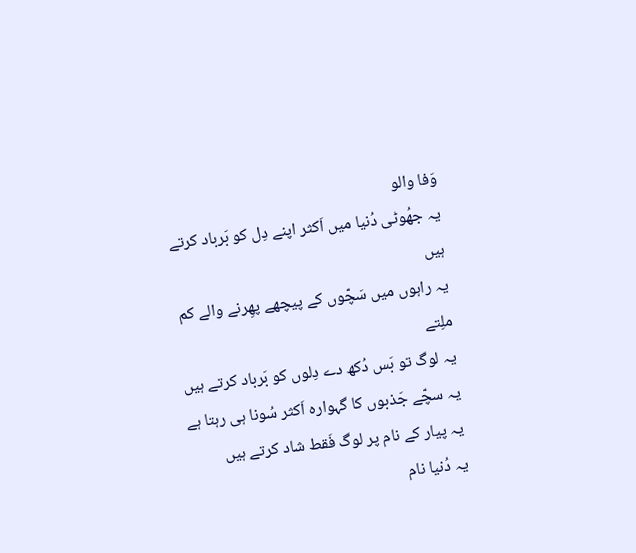وَفا والو
یہ جھُوٹی دُنیا میں اَکثر اپنے دِل کو بَرباد کرتے ہیں
یہ راہوں میں سَچّوں کے پیچھے پھِرنے والے کم ملِتے
یہ لوگ تو بَس دُکھ دے دِلوں کو بَرباد کرتے ہیں
یہ سچّے جَذبوں کا گہوارہ اَکثر سُونا ہی رہتا ہے
یہ پیار کے نام پر لوگ فَقط شاد کرتے ہیں
یہ دُنیا نام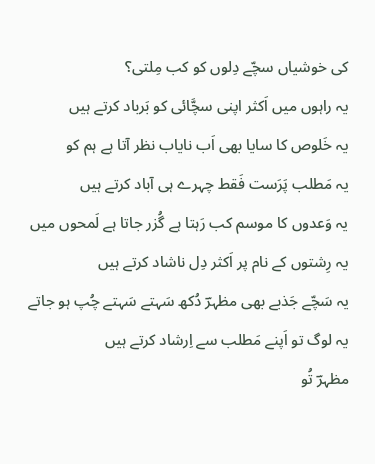کی خوشیاں سچّے دِلوں کو کب مِلتی؟
یہ راہوں میں اَکثر اپنی سچَّائی کو بَرباد کرتے ہیں
یہ خَلوص کا سایا بھی اَب نایاب نظر آتا ہے ہم کو
یہ مَطلب پَرَست فَقط چہرے ہی آباد کرتے ہیں
یہ وَعدوں کا موسم کب رَہتا ہے گُزر جاتا ہے لَمحوں میں
یہ رِشتوں کے نام پر اَکثر دِل ناشاد کرتے ہیں
یہ سَچّے جَذبے بھی مظہرؔ دُکھ سَہتے سَہتے چُپ ہو جاتے
یہ لوگ تو اَپنے مَطلب سے اِرشاد کرتے ہیں
مظہرؔ تُو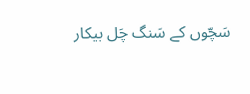سَچّوں کے سَنگ چَل بیکار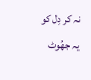نہ کر دِل کو
یہ جھُوٹ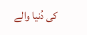کی دُنیا والے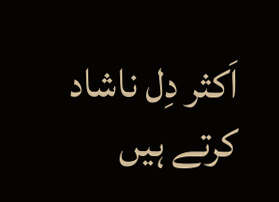اَکثر دِل ناشاد کرتے ہیں